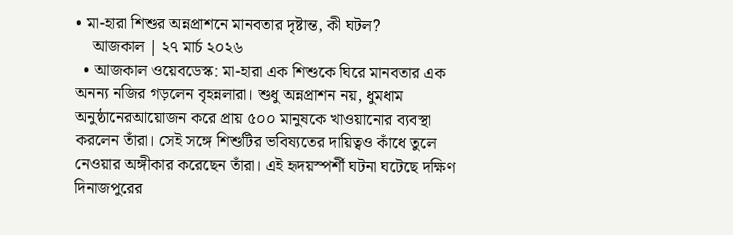• মা-হারা শিশুর অন্নপ্রাশনে মানবতার দৃষ্টান্ত, কী ঘটল?
    আজকাল | ২৭ মার্চ ২০২৬
  • আজকাল ওয়েবডেস্ক: মা-হারা এক শিশুকে ঘিরে মানবতার এক অনন্য নজির গড়লেন বৃহন্নলারা। শুধু অন্নপ্রাশন নয়, ধুমধাম অনুষ্ঠানেরআয়োজন করে প্রায় ৫০০ মানুষকে খাওয়ানোর ব্যবস্থা করলেন তাঁরা। সেই সঙ্গে শিশুটির ভবিষ্যতের দায়িত্বও কাঁধে তুলে নেওয়ার অঙ্গীকার করেছেন তাঁরা। এই হৃদয়স্পর্শী ঘটনা ঘটেছে দক্ষিণ দিনাজপুরের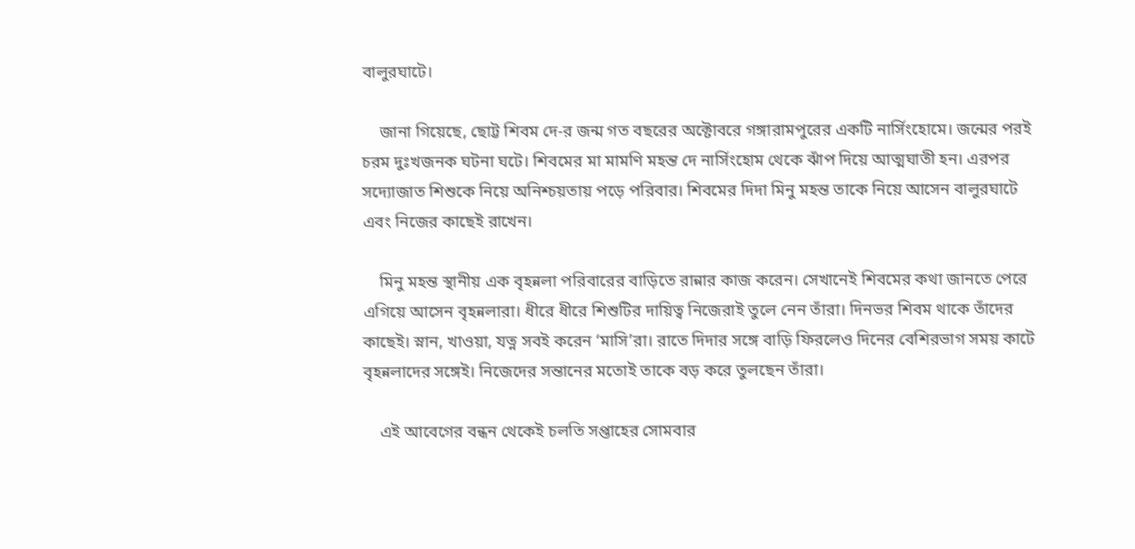বালুরঘাটে।

    জানা গিয়েছে, ছোট্ট শিবম দে-র জন্ম গত বছরের অক্টোবরে গঙ্গারামপুরের একটি নার্সিংহোমে। জন্মের পরই চরম দুঃখজনক ঘটনা ঘটে। শিবমের মা মামণি মহন্ত দে নার্সিংহোম থেকে ঝাঁপ দিয়ে আত্মঘাতী হন। এরপর সদ্যোজাত শিশুকে নিয়ে অনিশ্চয়তায় পড়ে পরিবার। শিবমের দিদা মিনু মহন্ত তাকে নিয়ে আসেন বালুরঘাটে এবং নিজের কাছেই রাখেন।

    মিনু মহন্ত স্থানীয় এক বৃহন্নলা পরিবারের বাড়িতে রান্নার কাজ করেন। সেখানেই শিবমের কথা জানতে পেরে এগিয়ে আসেন বৃহন্নলারা। ধীরে ধীরে শিশুটির দায়িত্ব নিজেরাই তুলে নেন তাঁরা। দিনভর শিবম থাকে তাঁদের কাছেই। স্নান, খাওয়া, যত্ন সবই করেন ‘মাসি’রা। রাতে দিদার সঙ্গে বাড়ি ফিরলেও দিনের বেশিরভাগ সময় কাটে বৃহন্নলাদের সঙ্গেই। নিজেদের সন্তানের মতোই তাকে বড় করে তুলছেন তাঁরা।

    এই আবেগের বন্ধন থেকেই চলতি সপ্তাহের সোমবার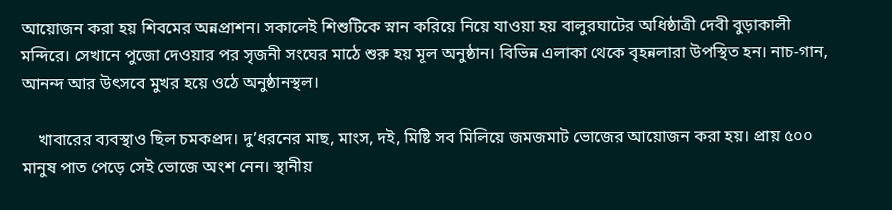আয়োজন করা হয় শিবমের অন্নপ্রাশন। সকালেই শিশুটিকে স্নান করিয়ে নিয়ে যাওয়া হয় বালুরঘাটের অধিষ্ঠাত্রী দেবী বুড়াকালী মন্দিরে। সেখানে পুজো দেওয়ার পর সৃজনী সংঘের মাঠে শুরু হয় মূল অনুষ্ঠান। বিভিন্ন এলাকা থেকে বৃহন্নলারা উপস্থিত হন। নাচ-গান, আনন্দ আর উৎসবে মুখর হয়ে ওঠে অনুষ্ঠানস্থল।

    খাবারের ব্যবস্থাও ছিল চমকপ্রদ। দু’ধরনের মাছ, মাংস, দই, মিষ্টি সব মিলিয়ে জমজমাট ভোজের আয়োজন করা হয়। প্রায় ৫০০ মানুষ পাত পেড়ে সেই ভোজে অংশ নেন। স্থানীয়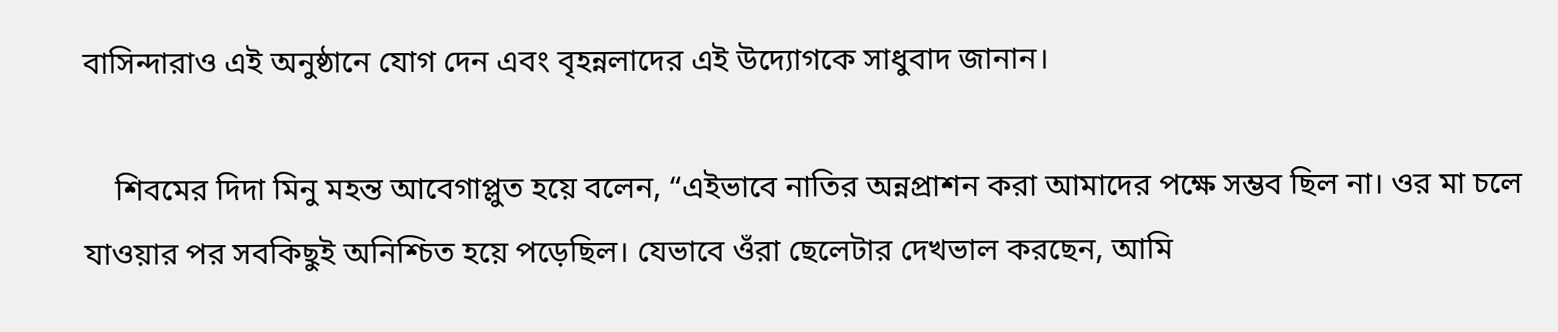বাসিন্দারাও এই অনুষ্ঠানে যোগ দেন এবং বৃহন্নলাদের এই উদ্যোগকে সাধুবাদ জানান।

    শিবমের দিদা মিনু মহন্ত আবেগাপ্লুত হয়ে বলেন, “এইভাবে নাতির অন্নপ্রাশন করা আমাদের পক্ষে সম্ভব ছিল না। ওর মা চলে যাওয়ার পর সবকিছুই অনিশ্চিত হয়ে পড়েছিল। যেভাবে ওঁরা ছেলেটার দেখভাল করছেন, আমি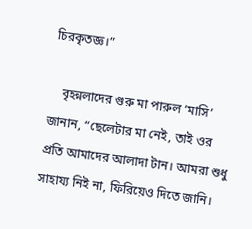চিরকৃতজ্ঞ।”

    বৃহন্নলাদের গুরু মা পারুল ‘মাসি’ জানান, “ছেলেটার মা নেই, তাই ওর প্রতি আমাদের আলাদা টান। আমরা শুধু সাহায্য নিই না, ফিরিয়েও দিতে জানি।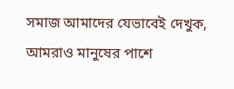সমাজ আমাদের যেভাবেই দেখুক, আমরাও মানুষের পাশে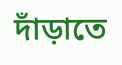দাঁড়াতে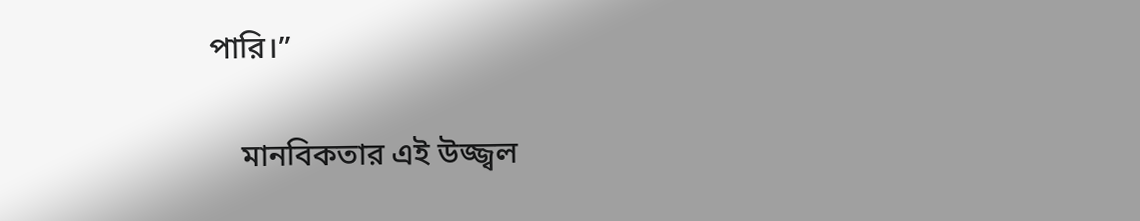পারি।”

    মানবিকতার এই উজ্জ্বল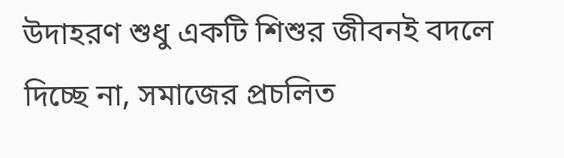উদাহরণ শুধু একটি শিশুর জীবনই বদলে দিচ্ছে না, সমাজের প্রচলিত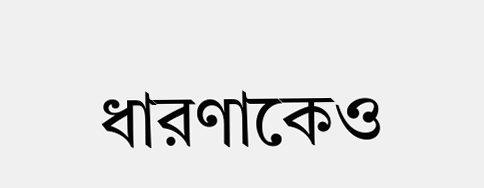ধারণাকেও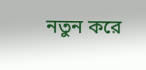নতুন করে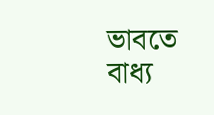ভাবতে বাধ্য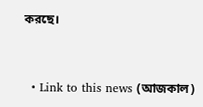করছে।


  • Link to this news (আজকাল)